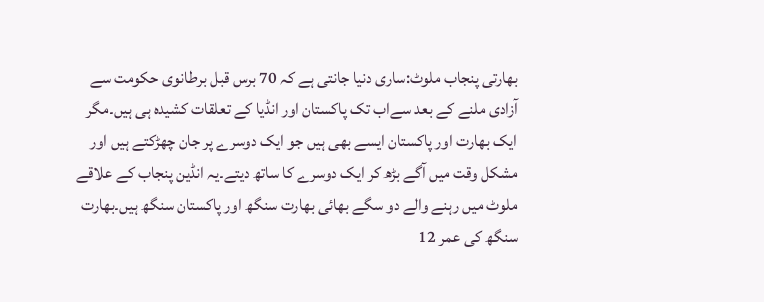بھارتی پنجاب ملوٹ:ساری دنیا جانتی ہے کہ 70 برس قبل برطانوی حکومت سے آزادی ملنے کے بعد سےاب تک پاکستان اور انڈیا کے تعلقات کشیدہ ہی ہیں۔مگر ایک بھارت اور پاکستان ایسے بھی ہیں جو ایک دوسرے پر جان چھڑکتے ہیں اور مشکل وقت میں آگے بڑھ کر ایک دوسرے کا ساتھ دیتے۔یہ انڈین پنجاب کے علاقے ملوٹ میں رہنے والے دو سگے بھائی بھارت سنگھ اور پاکستان سنگھ ہیں۔بھارت سنگھ کی عمر 12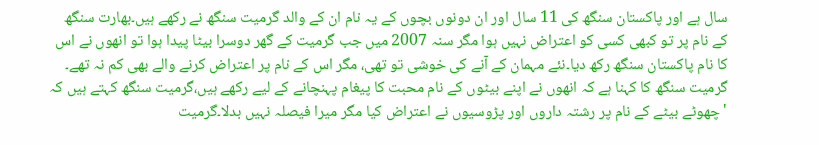سال ہے اور پاکستان سنگھ کی 11 سال اور ان دونوں بچوں کے یہ نام ان کے والد گرمیت سنگھ نے رکھے ہیں۔بھارت سنگھ کے نام پر تو کبھی کسی کو اعتراض نہیں ہوا مگر سنہ 2007 میں جب گرمیت کے گھر دوسرا بیٹا پیدا ہوا تو انھوں نے اس کا نام پاکستان سنگھ رکھ دیا۔نئے مہمان کے آنے کی خوشی تو تھی، مگر اس کے نام پر اعتراض کرنے والے بھی کم نہ تھے۔
گرمیت سنگھ کا کہنا ہے کہ انھوں نے اپنے بیٹوں کے نام محبت کا پیغام پہنچانے کے لیے رکھے ہیں،گرمیت سنگھ کہتے ہیں کہ 'چھوٹے بیٹے کے نام پر رشتہ داروں اور پڑوسیوں نے اعتراض کیا مگر میرا فیصلہ نہیں بدلا۔گرمیت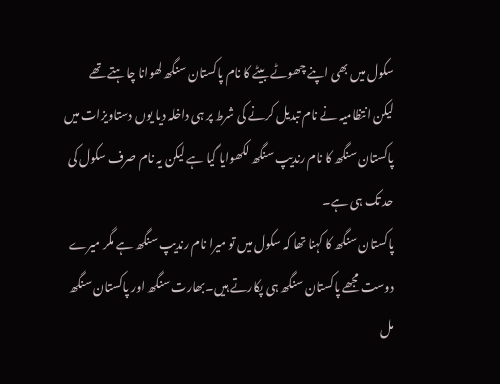سکول میں بھی اپنے چھوٹے بیٹے کا نام پاکستان سنگھ لھوانا چاہتے تھے لیکن انتظامیہ نے نام تبدیل کرنے کی شرط پر ہی داخلہ دیا یوں دستاویزات میں پاکستان سنگھ کا نام رندیپ سنگھ لکھوایا گیا ہے لیکن یہ نام صرف سکول کی حد تک ہی ہے۔
پاکستان سنگھ کا کہنا تھا کہ سکول میں تو میرا نام رندیپ سنگھ ہے مگر میرے دوست مجھے پاکستان سنگھ ہی پکارتے ہیں۔بھارت سنگھ اور پاکستان سنگھ مل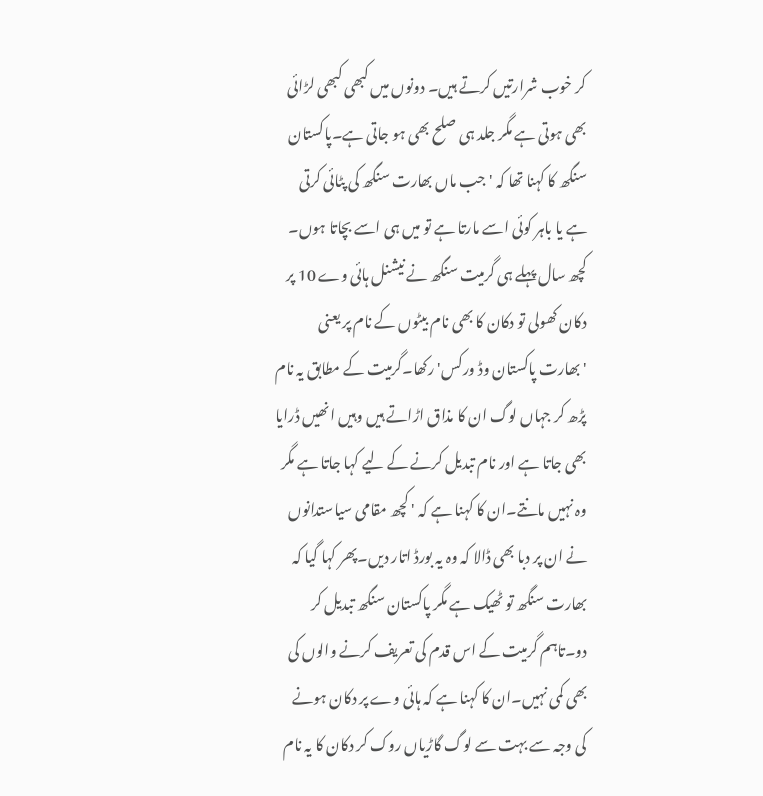کر خوب شرارتیں کرتے ہیں۔ دونوں میں کبھی کبھی لڑائی بھی ہوتی ہے مگر جلد ہی صلح بھی ہو جاتی ہے۔پاکستان سنگھ کا کہنا تھا کہ 'جب ماں بھارت سنگھ کی پٹائی کرتی ہے یا باہر کوئی اسے مارتا ہے تو میں ہی اسے بچاتا ہوں۔
کچھ سال پہلے ہی گرمیت سنگھ نے نیشنل ہائی وے 10 پر دکان کھولی تو دکان کا بھی نام بیٹوں کے نام پر یعنی 'بھارت پاکستان وڈ ورکس' رکھا۔گرمیت کے مطابق یہ نام پڑھ کر جہاں لوگ ان کا مذاق اڑاتے ہیں وہیں انھیں ڈرایا بھی جاتا ہے اور نام تبدیل کرنے کے لیے کہا جاتا ہے مگر وہ نہیں مانتے۔ان کا کہنا ہے کہ ' کچھ مقامی سیاستدانوں نے ان پر دبا بھی ڈالا کہ وہ یہ بورڈ اتار دیں۔پھر کہا گیا کہ بھارت سنگھ تو ٹھیک ہے مگر پاکستان سنگھ تبدیل کر دو۔تاہم گرمیت کے اس قدم کی تعریف کرنے والوں کی بھی کمی نہیں۔ان کا کہنا ہے کہ ہائی وے پر دکان ہونے کی وجہ سے بہت سے لوگ گاڑیاں روک کر دکان کا یہ نام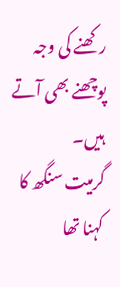رکھنے کی وجہ پوچھنے بھی آتے ہیں۔
گرمیت سنگھ کا کہنا تھا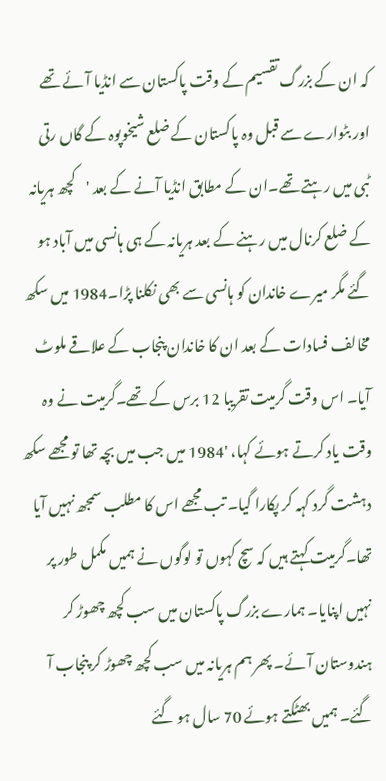کہ ان کے بزرگ تقسیم کے وقت پاکستان سے انڈیا آئے تھے اور بٹوارے سے قبل وہ پاکستان کے ضلع شیخوپوہ کے گاں رتی ٹبی میں رہتے تھے۔ان کے مطابق انڈیا آنے کے بعد 'کچھ ہریانہ کے ضلع کرنال میں رہنے کے بعد ہریانہ کے ہی ہانسی میں آباد ہو گئے مگر میرے خاندان کو ہانسی سے بھی نکلنا پڑا۔1984 میں سکھ مخالف فسادات کے بعد ان کا خاندان پنجاب کے علاقے ملوٹ آیا۔ اس وقت گرمیت تقریبا 12 برس کے تھے۔گرمیت نے وہ وقت یاد کرتے ہوئے کہا، '1984 میں جب میں بچہ تھا تو مجھے سکھ دہشت گرد کہہ کر پکارا گیا۔ تب مجھے اس کا مطلب سمجھ نہیں آیا تھا۔گرمیت کہتے ہیں کہ سچ کہوں تو لوگوں نے ہمیں مکمل طور پر نہیں اپنایا۔ ہمارے بزرگ پاکستان میں سب کچھ چھوڑ کر ہندوستان آئے۔ پھر ہم ہریانہ میں سب کچھ چھوڑ کر پنجاب آ گئے۔ ہمیں بھٹکتے ہوئے 70 سال ہو گئے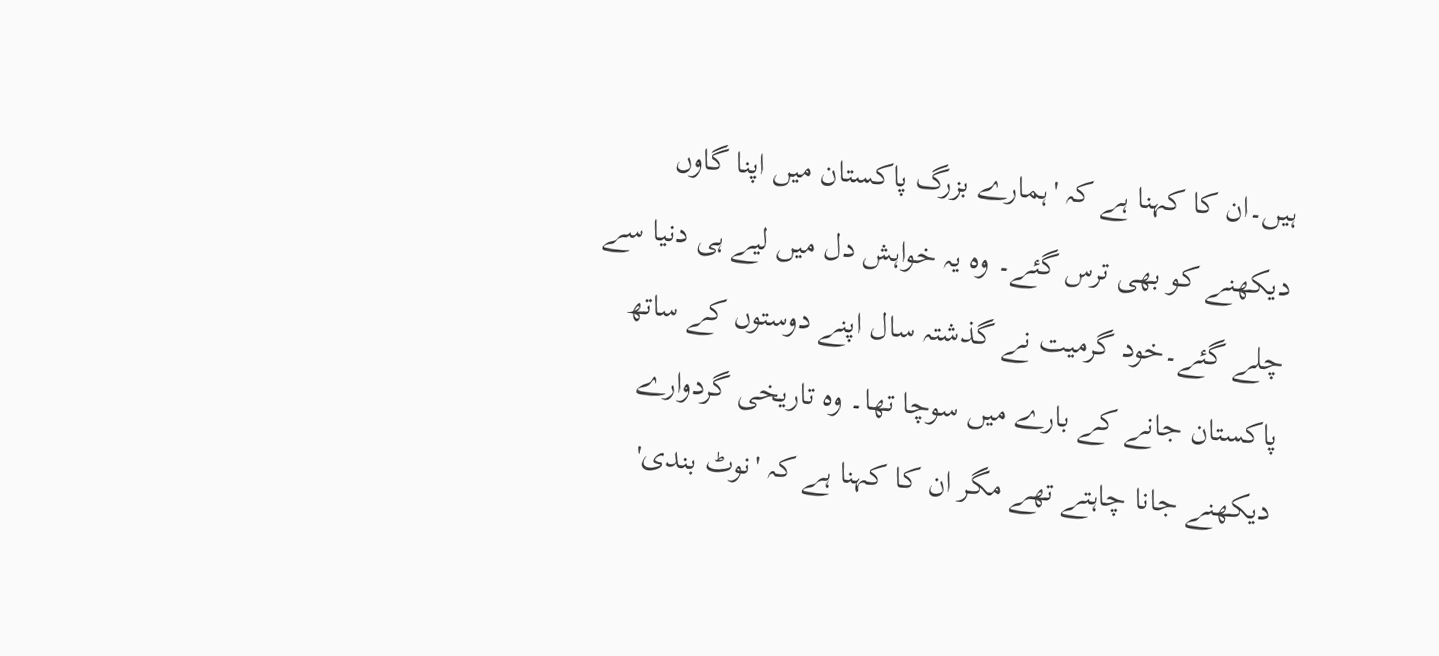ہیں۔ان کا کہنا ہے کہ 'ہمارے بزرگ پاکستان میں اپنا گاوں دیکھنے کو بھی ترس گئے۔ وہ یہ خواہش دل میں لیے ہی دنیا سے چلے گئے۔خود گرمیت نے گذشتہ سال اپنے دوستوں کے ساتھ پاکستان جانے کے بارے میں سوچا تھا۔ وہ تاریخی گردوارے دیکھنے جانا چاہتے تھے مگر ان کا کہنا ہے کہ 'نوٹ بندی'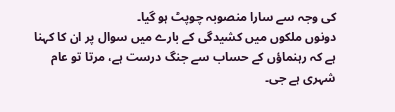کی وجہ سے سارا منصوبہ چوپٹ ہو گیا۔
دونوں ملکوں میں کشیدگی کے بارے میں سوال پر ان کا کہنا ہے کہ رہنماؤں کے حساب سے جنگ درست ہے، مرتا تو عام شہری ہے جی۔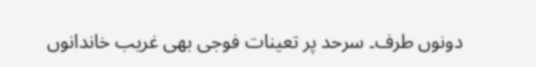دونوں طرف۔ سرحد پر تعینات فوجی بھی غریب خاندانوں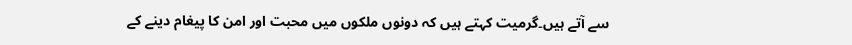سے آتے ہیں۔گرمیت کہتے ہیں کہ دونوں ملکوں میں محبت اور امن کا پیغام دینے کے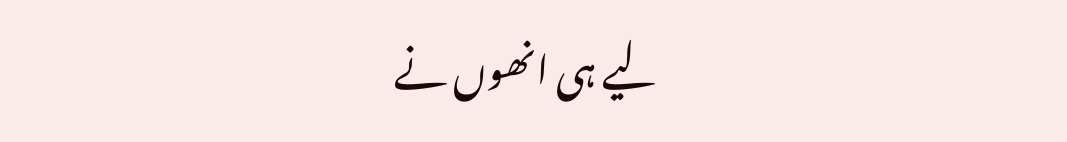لیے ہی انھوں نے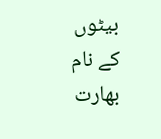بیٹوں کے نام بھارت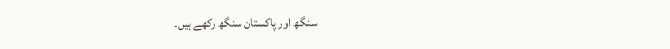سنگھ اور پاکستان سنگھ رکھے ہیں۔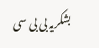بشکریہ بی بی سی